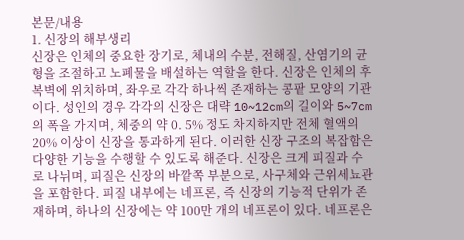본문/내용
1. 신장의 해부생리
신장은 인체의 중요한 장기로, 체내의 수분, 전해질, 산염기의 균형을 조절하고 노폐물을 배설하는 역할을 한다. 신장은 인체의 후복벽에 위치하며, 좌우로 각각 하나씩 존재하는 콩팥 모양의 기관이다. 성인의 경우 각각의 신장은 대략 10~12cm의 길이와 5~7cm의 폭을 가지며, 체중의 약 0. 5% 정도 차지하지만 전체 혈액의 20% 이상이 신장을 통과하게 된다. 이러한 신장 구조의 복잡함은 다양한 기능을 수행할 수 있도록 해준다. 신장은 크게 피질과 수로 나뉘며, 피질은 신장의 바깥쪽 부분으로, 사구체와 근위세뇨관을 포함한다. 피질 내부에는 네프론, 즉 신장의 기능적 단위가 존재하며, 하나의 신장에는 약 100만 개의 네프론이 있다. 네프론은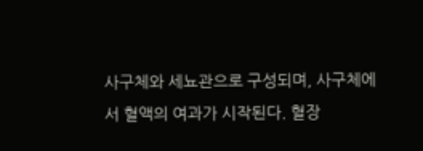사구체와 세뇨관으로 구성되며, 사구체에서 혈액의 여과가 시작된다. 혈장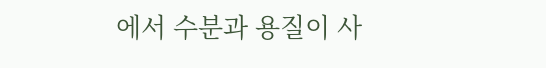에서 수분과 용질이 사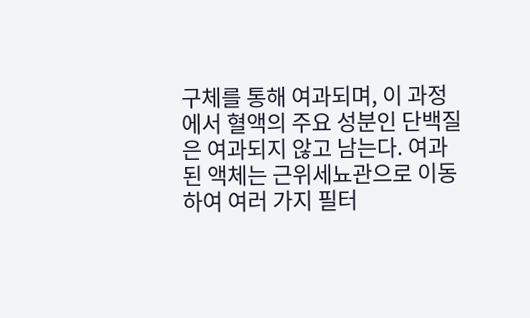구체를 통해 여과되며, 이 과정에서 혈액의 주요 성분인 단백질은 여과되지 않고 남는다. 여과된 액체는 근위세뇨관으로 이동하여 여러 가지 필터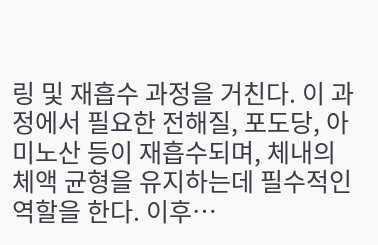링 및 재흡수 과정을 거친다. 이 과정에서 필요한 전해질, 포도당, 아미노산 등이 재흡수되며, 체내의 체액 균형을 유지하는데 필수적인 역할을 한다. 이후…